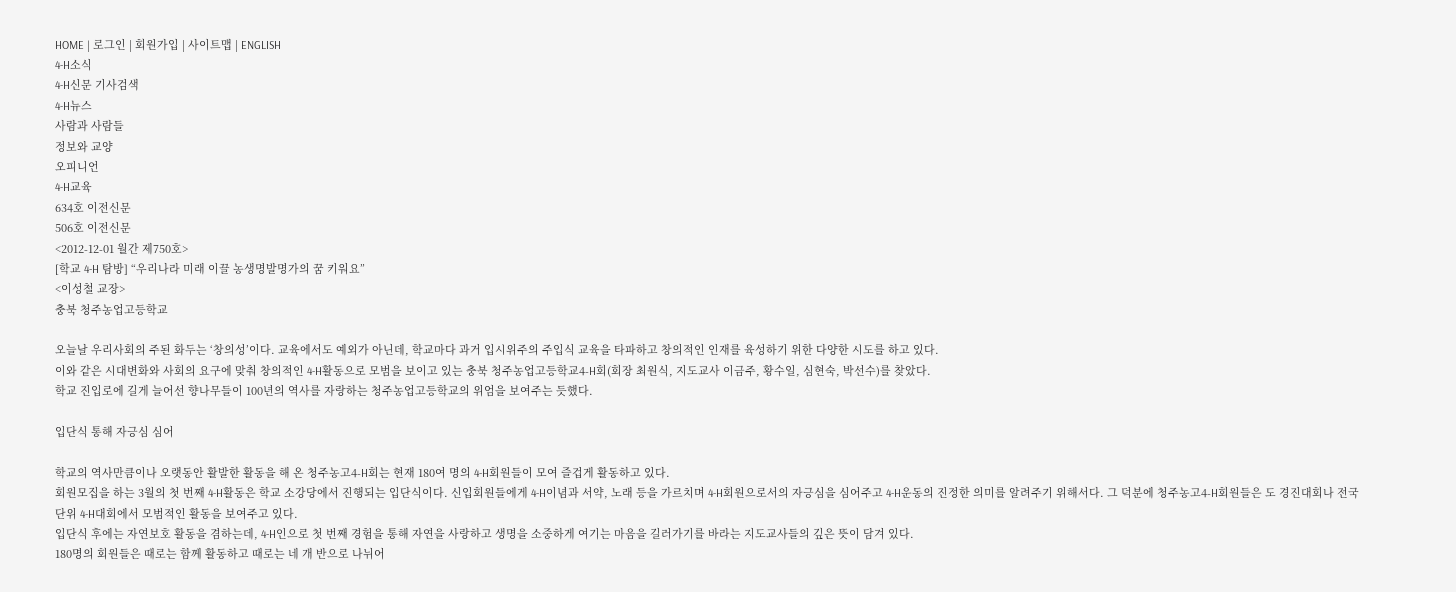HOME | 로그인 | 회원가입 | 사이트맵 | ENGLISH
4-H소식
4-H신문 기사검색
4-H뉴스
사람과 사람들
정보와 교양
오피니언
4-H교육
634호 이전신문
506호 이전신문
<2012-12-01 월간 제750호>
[학교 4-H 탐방] “우리나라 미래 이끌 농생명발명가의 꿈 키워요”
<이성철 교장>
충북 청주농업고등학교

오늘날 우리사회의 주된 화두는 ‘창의성’이다. 교육에서도 예외가 아닌데, 학교마다 과거 입시위주의 주입식 교육을 타파하고 창의적인 인재를 육성하기 위한 다양한 시도를 하고 있다.
이와 같은 시대변화와 사회의 요구에 맞춰 창의적인 4-H활동으로 모범을 보이고 있는 충북 청주농업고등학교4-H회(회장 최원식, 지도교사 이금주, 황수일, 심현숙, 박선수)를 찾았다.
학교 진입로에 길게 늘어선 향나무들이 100년의 역사를 자랑하는 청주농업고등학교의 위엄을 보여주는 듯했다.

입단식 통해 자긍심 심어

학교의 역사만큼이나 오랫동안 활발한 활동을 해 온 청주농고4-H회는 현재 180여 명의 4-H회원들이 모여 즐겁게 활동하고 있다.
회원모집을 하는 3월의 첫 번째 4-H활동은 학교 소강당에서 진행되는 입단식이다. 신입회원들에게 4-H이념과 서약, 노래 등을 가르치며 4-H회원으로서의 자긍심을 심어주고 4-H운동의 진정한 의미를 알려주기 위해서다. 그 덕분에 청주농고4-H회원들은 도 경진대회나 전국단위 4-H대회에서 모범적인 활동을 보여주고 있다.
입단식 후에는 자연보호 활동을 겸하는데, 4-H인으로 첫 번째 경험을 통해 자연을 사랑하고 생명을 소중하게 여기는 마음을 길러가기를 바라는 지도교사들의 깊은 뜻이 담겨 있다.
180명의 회원들은 때로는 함께 활동하고 때로는 네 개 반으로 나뉘어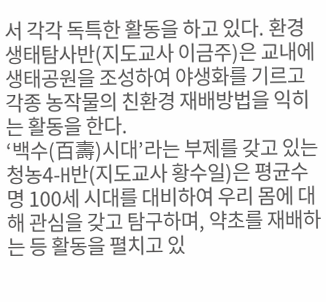서 각각 독특한 활동을 하고 있다. 환경생태탐사반(지도교사 이금주)은 교내에 생태공원을 조성하여 야생화를 기르고 각종 농작물의 친환경 재배방법을 익히는 활동을 한다.
‘백수(百壽)시대’라는 부제를 갖고 있는 청농4-H반(지도교사 황수일)은 평균수명 100세 시대를 대비하여 우리 몸에 대해 관심을 갖고 탐구하며, 약초를 재배하는 등 활동을 펼치고 있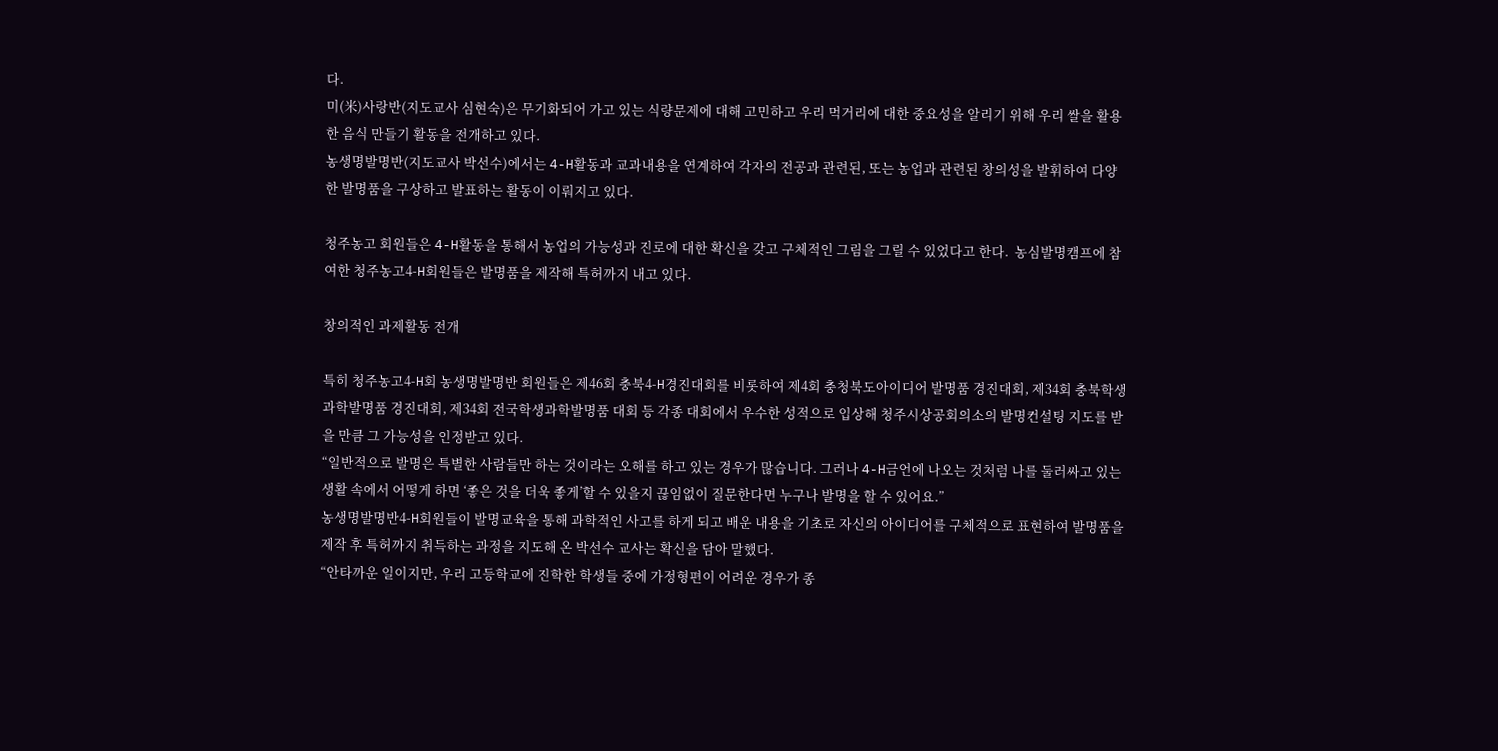다.
미(米)사랑반(지도교사 심현숙)은 무기화되어 가고 있는 식량문제에 대해 고민하고 우리 먹거리에 대한 중요성을 알리기 위해 우리 쌀을 활용한 음식 만들기 활동을 전개하고 있다.
농생명발명반(지도교사 박선수)에서는 4-H활동과 교과내용을 연계하여 각자의 전공과 관련된, 또는 농업과 관련된 창의성을 발휘하여 다양한 발명품을 구상하고 발표하는 활동이 이뤄지고 있다.

청주농고 회원들은 4-H활동을 통해서 농업의 가능성과 진로에 대한 확신을 갖고 구체적인 그림을 그릴 수 있었다고 한다.  농심발명캠프에 참여한 청주농고4-H회원들은 발명품을 제작해 특허까지 내고 있다.

창의적인 과제활동 전개

특히 청주농고4-H회 농생명발명반 회원들은 제46회 충북4-H경진대회를 비롯하여 제4회 충청북도아이디어 발명품 경진대회, 제34회 충북학생과학발명품 경진대회, 제34회 전국학생과학발명품 대회 등 각종 대회에서 우수한 성적으로 입상해 청주시상공회의소의 발명컨설팅 지도를 받을 만큼 그 가능성을 인정받고 있다.
“일반적으로 발명은 특별한 사람들만 하는 것이라는 오해를 하고 있는 경우가 많습니다. 그러나 4-H금언에 나오는 것처럼 나를 둘러싸고 있는 생활 속에서 어떻게 하면 ‘좋은 것을 더욱 좋게’할 수 있을지 끊임없이 질문한다면 누구나 발명을 할 수 있어요.”
농생명발명반4-H회원들이 발명교육을 통해 과학적인 사고를 하게 되고 배운 내용을 기초로 자신의 아이디어를 구체적으로 표현하여 발명품을 제작 후 특허까지 취득하는 과정을 지도해 온 박선수 교사는 확신을 담아 말했다.
“안타까운 일이지만, 우리 고등학교에 진학한 학생들 중에 가정형편이 어려운 경우가 종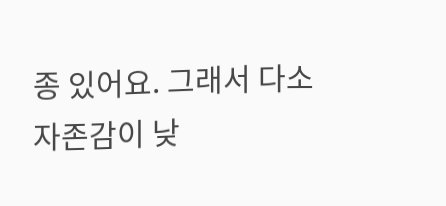종 있어요. 그래서 다소 자존감이 낮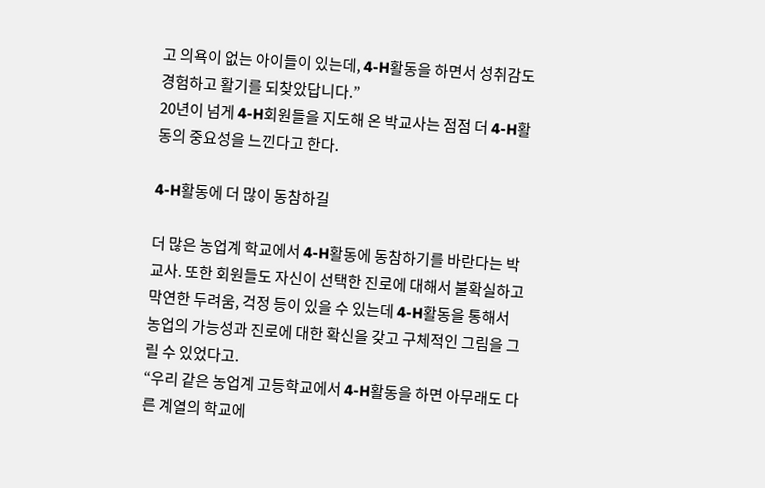고 의욕이 없는 아이들이 있는데, 4-H활동을 하면서 성취감도 경험하고 활기를 되찾았답니다.”
20년이 넘게 4-H회원들을 지도해 온 박교사는 점점 더 4-H활동의 중요성을 느낀다고 한다.

4-H활동에 더 많이 동참하길

더 많은 농업계 학교에서 4-H활동에 동참하기를 바란다는 박 교사. 또한 회원들도 자신이 선택한 진로에 대해서 불확실하고 막연한 두려움, 걱정 등이 있을 수 있는데 4-H활동을 통해서 농업의 가능성과 진로에 대한 확신을 갖고 구체적인 그림을 그릴 수 있었다고.
“우리 같은 농업계 고등학교에서 4-H활동을 하면 아무래도 다른 계열의 학교에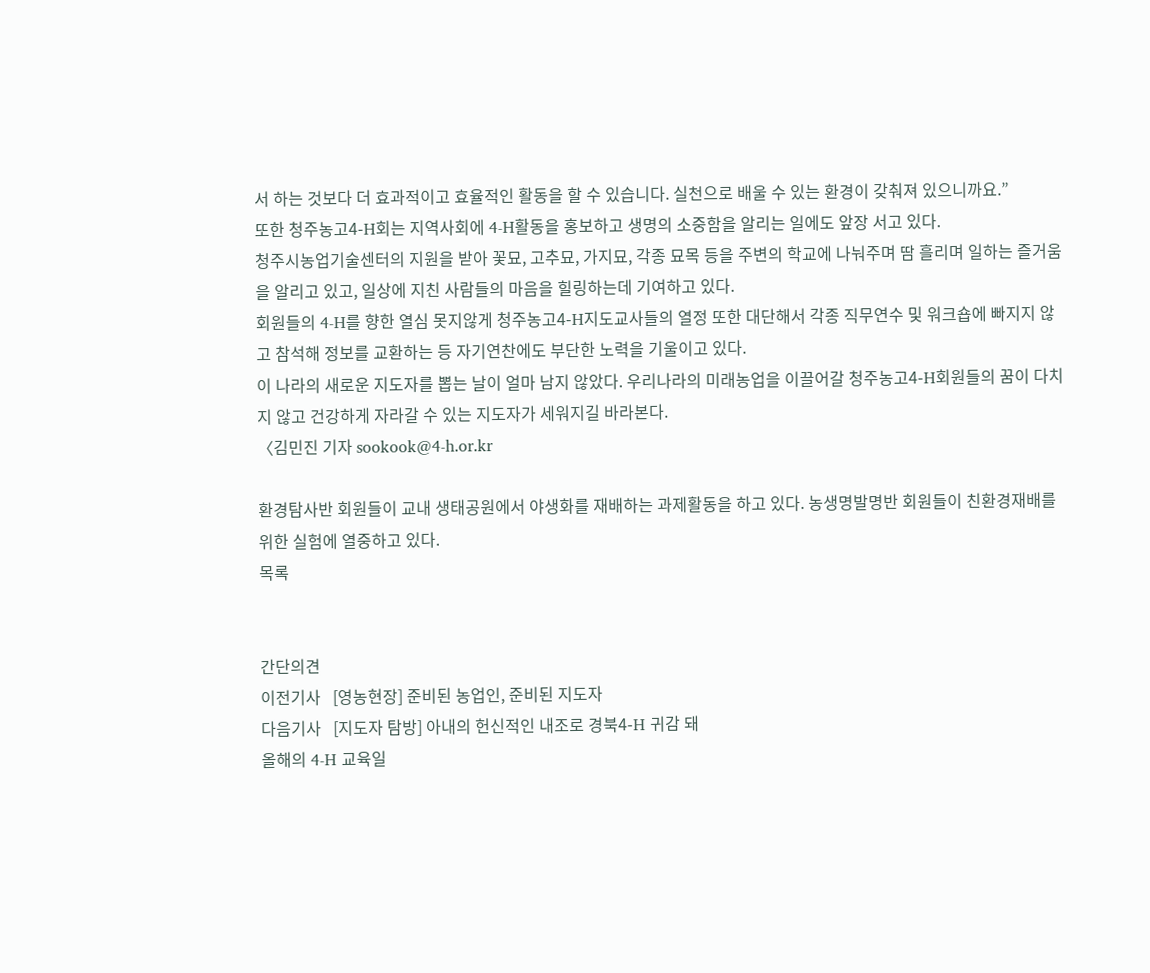서 하는 것보다 더 효과적이고 효율적인 활동을 할 수 있습니다. 실천으로 배울 수 있는 환경이 갖춰져 있으니까요.”
또한 청주농고4-H회는 지역사회에 4-H활동을 홍보하고 생명의 소중함을 알리는 일에도 앞장 서고 있다.
청주시농업기술센터의 지원을 받아 꽃묘, 고추묘, 가지묘, 각종 묘목 등을 주변의 학교에 나눠주며 땀 흘리며 일하는 즐거움을 알리고 있고, 일상에 지친 사람들의 마음을 힐링하는데 기여하고 있다.
회원들의 4-H를 향한 열심 못지않게 청주농고4-H지도교사들의 열정 또한 대단해서 각종 직무연수 및 워크숍에 빠지지 않고 참석해 정보를 교환하는 등 자기연찬에도 부단한 노력을 기울이고 있다.
이 나라의 새로운 지도자를 뽑는 날이 얼마 남지 않았다. 우리나라의 미래농업을 이끌어갈 청주농고4-H회원들의 꿈이 다치지 않고 건강하게 자라갈 수 있는 지도자가 세워지길 바라본다.
〈김민진 기자 sookook@4-h.or.kr

환경탐사반 회원들이 교내 생태공원에서 야생화를 재배하는 과제활동을 하고 있다. 농생명발명반 회원들이 친환경재배를 위한 실험에 열중하고 있다.
목록


간단의견
이전기사   [영농현장] 준비된 농업인, 준비된 지도자
다음기사   [지도자 탐방] 아내의 헌신적인 내조로 경북4-H 귀감 돼
올해의 4-H 교육일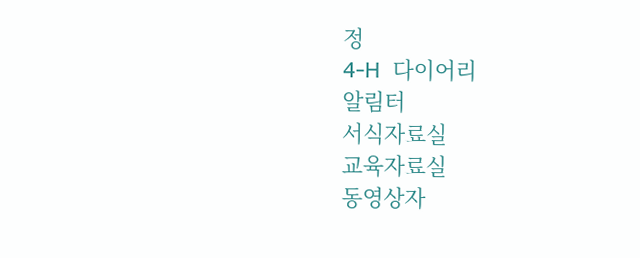정
4-H  다이어리
알림터
서식자료실
교육자료실
동영상자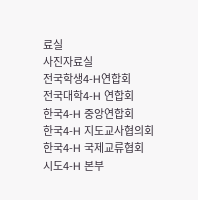료실
사진자료실
전국학생4-H연합회
전국대학4-H 연합회
한국4-H 중앙연합회
한국4-H 지도교사협의회
한국4-H 국제교류협회
시도4-H 본부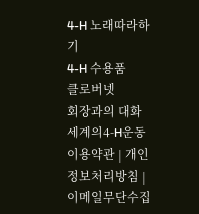4-H 노래따라하기
4-H 수용품
클로버넷
회장과의 대화
세계의4-H운동
이용약관 | 개인정보처리방침 | 이메일무단수집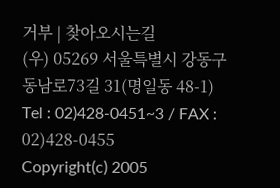거부 | 찾아오시는길
(우) 05269 서울특별시 강동구 동남로73길 31(명일동 48-1) Tel : 02)428-0451~3 / FAX : 02)428-0455
Copyright(c) 2005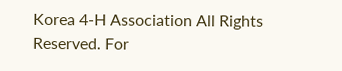Korea 4-H Association All Rights Reserved. For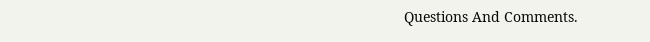Questions And Comments.